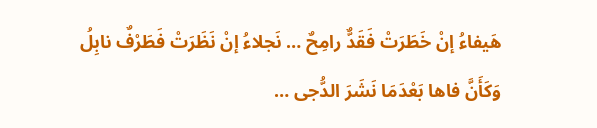هَيفاءُ إنْ خَطَرَتْ فَقَدٌّ رامِحٌ … نَجلاءُ إنْ نَظَرَتْ فَطَرْفٌ نابِلُ
وَكَأَنَّ فاها بَعْدَمَا نَشَرَ الدُّجى …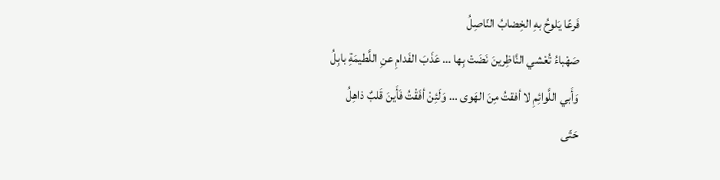فَرعًا يَلوحُ بهِ الخِضابُ النّاصِلُ
صَهْباءُ تُعْشي النَّاظِرينَ نَضَتْ بِها … عَذَبَ الفَدامِ عنِ اللَّطيمَةِ بابِلُ
وَأَبي اللَّوائِمِ لا أفقتُ مِنَ الهَوى … وَلَئِنْ أفَقْتُ فَأَينَ قَلبٌ ذاهِلُ
حَتّى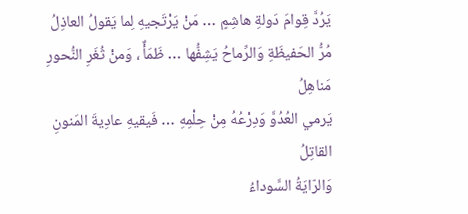يَرُدَّ قِوامَ دَولةِ هاشِمٍ … مَنْ يَرْتَجيهِ لِما يَقولُ العاذِلُ
مُرُّ الحَفيظَةِ وَالرِّماحُ يَشِفُّها … ظَمَأٌ ، وَمنْ ثُغَرِ النُّحورِ مَناهِلُ
يَرمي العُدُوَّ وَدِرْعُهُ مِنْ حِلْمِهِ … فَيقيهِ عادِيةَ المَنونِ القاتِلُ
وَالرّايَةُ السَّوداءُ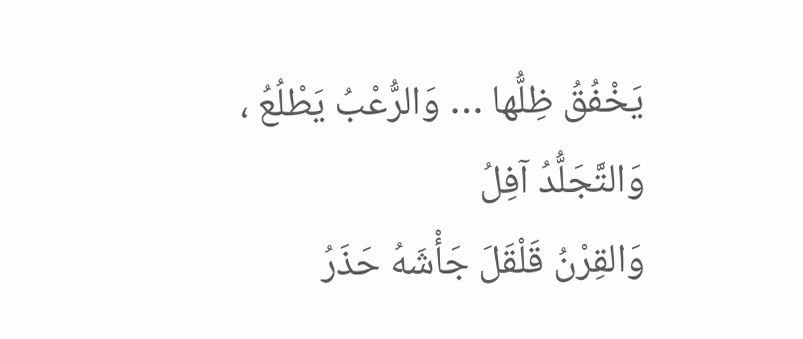يَخْفُقُ ظِلُّها … وَالرُّعْبُ يَطْلُعُ ، وَالتَّجَلُّدُ آفِلُ
وَالقِرْنُ قَلْقَلَ جَأْشَهُ حَذَرُ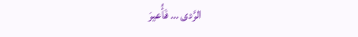الرَّدى … فَأُعيرَ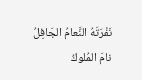نَفْرَتَهُ النَّعامُ الجَافِلُ
نامَ المُلوكُ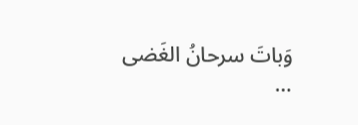وَباتَ سرحانُ الغَضى …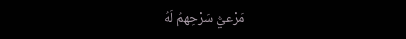مَرْعيُّ سَرْحِهمُ لَهُ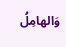وَالهامِلُ